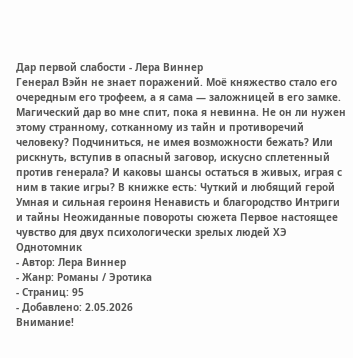Дар первой слабости - Лера Виннер
Генерал Вэйн не знает поражений. Моё княжество стало его очередным его трофеем, а я сама — заложницей в его замке. Магический дар во мне спит, пока я невинна. Не он ли нужен этому странному, сотканному из тайн и противоречий человеку? Подчиниться, не имея возможности бежать? Или рискнуть, вступив в опасный заговор, искусно сплетенный против генерала? И каковы шансы остаться в живых, играя с ним в такие игры? В книжке есть: Чуткий и любящий герой Умная и сильная героиня Ненависть и благородство Интриги и тайны Неожиданные повороты сюжета Первое настоящее чувство для двух психологически зрелых людей ХЭ Однотомник
- Автор: Лера Виннер
- Жанр: Романы / Эротика
- Страниц: 95
- Добавлено: 2.05.2026
Внимание!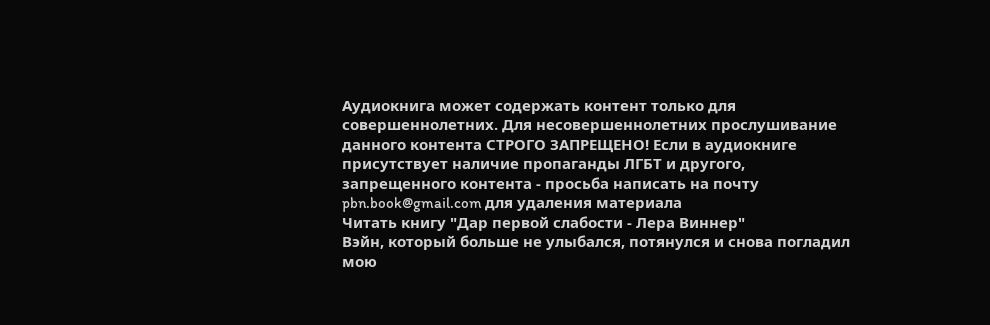Аудиокнига может содержать контент только для совершеннолетних. Для несовершеннолетних прослушивание данного контента СТРОГО ЗАПРЕЩЕНО! Если в аудиокниге присутствует наличие пропаганды ЛГБТ и другого, запрещенного контента - просьба написать на почту pbn.book@gmail.com для удаления материала
Читать книгу "Дар первой слабости - Лера Виннер"
Вэйн, который больше не улыбался, потянулся и снова погладил мою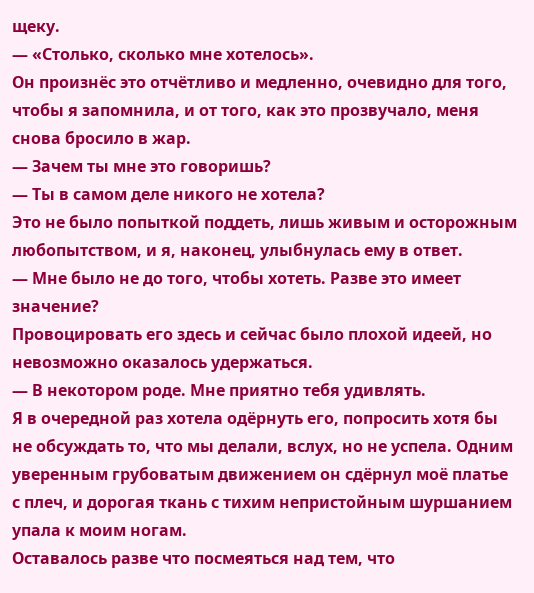щеку.
— «Столько, сколько мне хотелось».
Он произнёс это отчётливо и медленно, очевидно для того, чтобы я запомнила, и от того, как это прозвучало, меня снова бросило в жар.
— Зачем ты мне это говоришь?
— Ты в самом деле никого не хотела?
Это не было попыткой поддеть, лишь живым и осторожным любопытством, и я, наконец, улыбнулась ему в ответ.
— Мне было не до того, чтобы хотеть. Разве это имеет значение?
Провоцировать его здесь и сейчас было плохой идеей, но невозможно оказалось удержаться.
— В некотором роде. Мне приятно тебя удивлять.
Я в очередной раз хотела одёрнуть его, попросить хотя бы не обсуждать то, что мы делали, вслух, но не успела. Одним уверенным грубоватым движением он сдёрнул моё платье с плеч, и дорогая ткань с тихим непристойным шуршанием упала к моим ногам.
Оставалось разве что посмеяться над тем, что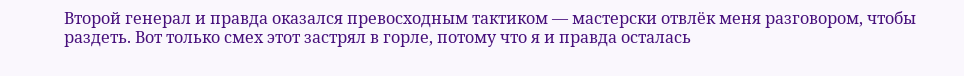Второй генерал и правда оказался превосходным тактиком — мастерски отвлёк меня разговором, чтобы раздеть. Вот только смех этот застрял в горле, потому что я и правда осталась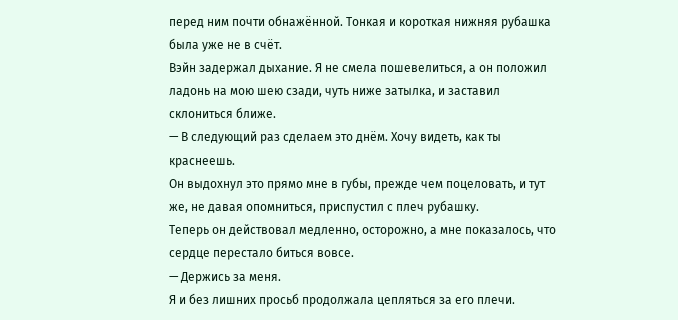перед ним почти обнажённой. Тонкая и короткая нижняя рубашка была уже не в счёт.
Вэйн задержал дыхание. Я не смела пошевелиться, а он положил ладонь на мою шею сзади, чуть ниже затылка, и заставил склониться ближе.
— В следующий раз сделаем это днём. Хочу видеть, как ты краснеешь.
Он выдохнул это прямо мне в губы, прежде чем поцеловать, и тут же, не давая опомниться, приспустил с плеч рубашку.
Теперь он действовал медленно, осторожно, а мне показалось, что сердце перестало биться вовсе.
— Держись за меня.
Я и без лишних просьб продолжала цепляться за его плечи.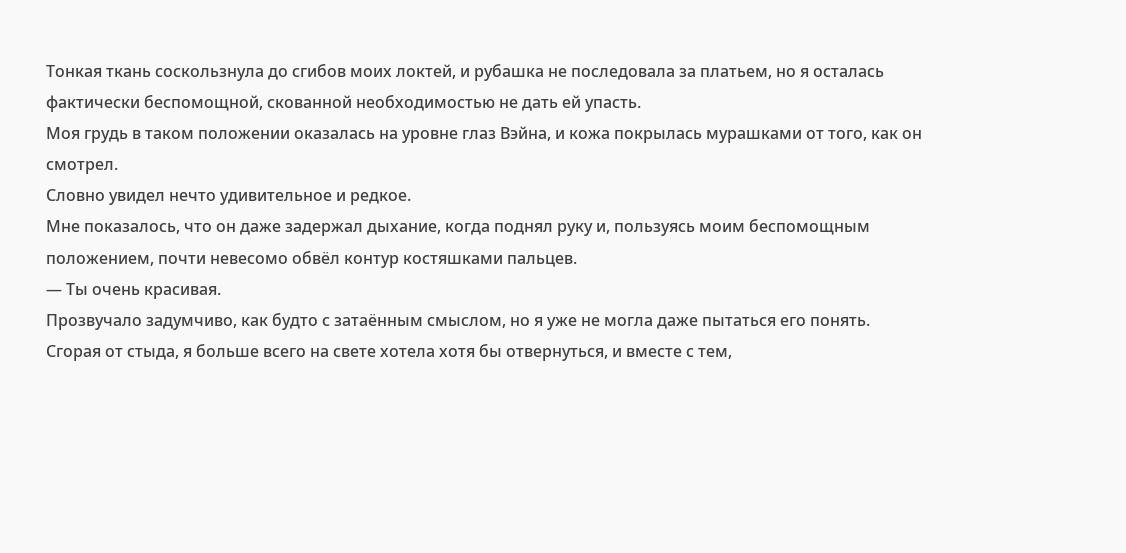Тонкая ткань соскользнула до сгибов моих локтей, и рубашка не последовала за платьем, но я осталась фактически беспомощной, скованной необходимостью не дать ей упасть.
Моя грудь в таком положении оказалась на уровне глаз Вэйна, и кожа покрылась мурашками от того, как он смотрел.
Словно увидел нечто удивительное и редкое.
Мне показалось, что он даже задержал дыхание, когда поднял руку и, пользуясь моим беспомощным положением, почти невесомо обвёл контур костяшками пальцев.
— Ты очень красивая.
Прозвучало задумчиво, как будто с затаённым смыслом, но я уже не могла даже пытаться его понять.
Сгорая от стыда, я больше всего на свете хотела хотя бы отвернуться, и вместе с тем,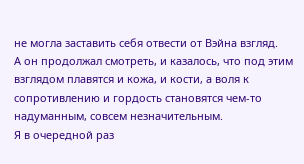не могла заставить себя отвести от Вэйна взгляд.
А он продолжал смотреть, и казалось, что под этим взглядом плавятся и кожа, и кости, а воля к сопротивлению и гордость становятся чем-то надуманным, совсем незначительным.
Я в очередной раз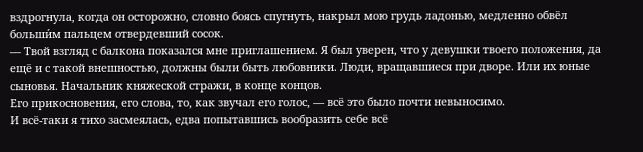вздрогнула, когда он осторожно, словно боясь спугнуть, накрыл мою грудь ладонью, медленно обвёл больши́м пальцем отвердевший сосок.
— Твой взгляд с балкона показался мне приглашением. Я был уверен, что у девушки твоего положения, да ещё и с такой внешностью, должны были быть любовники. Люди, вращавшиеся при дворе. Или их юные сыновья. Начальник княжеской стражи, в конце концов.
Его прикосновения, его слова, то, как звучал его голос, — всё это было почти невыносимо.
И всё-таки я тихо засмеялась, едва попытавшись вообразить себе всё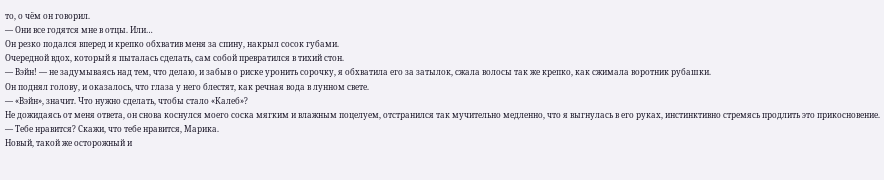то, о чём он говорил.
— Они все годятся мне в отцы. Или…
Он резко подался вперед и крепко обхватив меня за спину, накрыл сосок губами.
Очередной вдох, который я пыталась сделать, сам собой превратился в тихий стон.
— Вэйн! — не задумываясь над тем, что делаю, и забыв о риске уронить сорочку, я обхватила его за затылок, сжала волосы так же крепко, как сжимала воротник рубашки.
Он поднял голову, и оказалось, что глаза у него блестят, как речная вода в лунном свете.
— «Вэйн», значит. Что нужно сделать, чтобы стало «Калеб»?
Не дожидаясь от меня ответа, он снова коснулся моего соска мягким и влажным поцелуем, отстранился так мучительно медленно, что я выгнулась в его руках, инстинктивно стремясь продлить это прикосновение.
— Тебе нравится? Скажи, что тебе нравится, Марика.
Новый, такой же осторожный и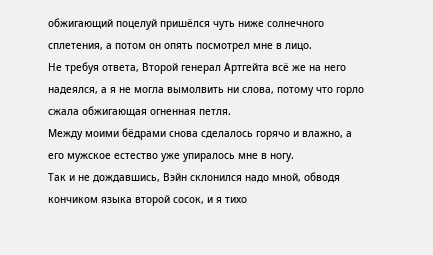обжигающий поцелуй пришёлся чуть ниже солнечного сплетения, а потом он опять посмотрел мне в лицо.
Не требуя ответа, Второй генерал Артгейта всё же на него надеялся, а я не могла вымолвить ни слова, потому что горло сжала обжигающая огненная петля.
Между моими бёдрами снова сделалось горячо и влажно, а его мужское естество уже упиралось мне в ногу.
Так и не дождавшись, Вэйн склонился надо мной, обводя кончиком языка второй сосок, и я тихо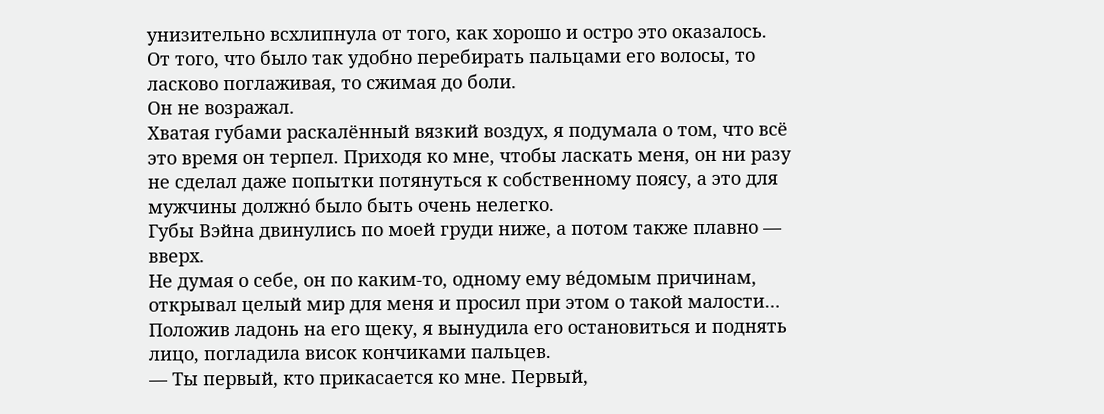унизительно всхлипнула от того, как хорошо и остро это оказалось.
От того, что было так удобно перебирать пальцами его волосы, то ласково поглаживая, то сжимая до боли.
Он не возражал.
Хватая губами раскалённый вязкий воздух, я подумала о том, что всё это время он терпел. Приходя ко мне, чтобы ласкать меня, он ни разу не сделал даже попытки потянуться к собственному поясу, а это для мужчины должно́ было быть очень нелегко.
Губы Вэйна двинулись по моей груди ниже, а потом также плавно — вверх.
Не думая о себе, он по каким-то, одному ему ве́домым причинам, открывал целый мир для меня и просил при этом о такой малости…
Положив ладонь на его щеку, я вынудила его остановиться и поднять лицо, погладила висок кончиками пальцев.
— Ты первый, кто прикасается ко мне. Первый,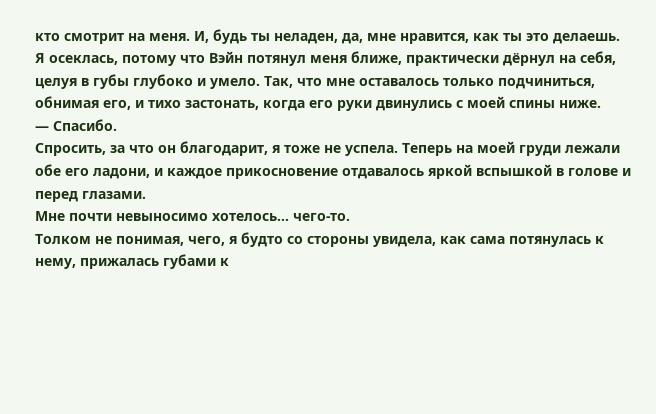кто смотрит на меня. И, будь ты неладен, да, мне нравится, как ты это делаешь.
Я осеклась, потому что Вэйн потянул меня ближе, практически дёрнул на себя, целуя в губы глубоко и умело. Так, что мне оставалось только подчиниться, обнимая его, и тихо застонать, когда его руки двинулись с моей спины ниже.
— Спасибо.
Спросить, за что он благодарит, я тоже не успела. Теперь на моей груди лежали обе его ладони, и каждое прикосновение отдавалось яркой вспышкой в голове и перед глазами.
Мне почти невыносимо хотелось… чего-то.
Толком не понимая, чего, я будто со стороны увидела, как сама потянулась к нему, прижалась губами к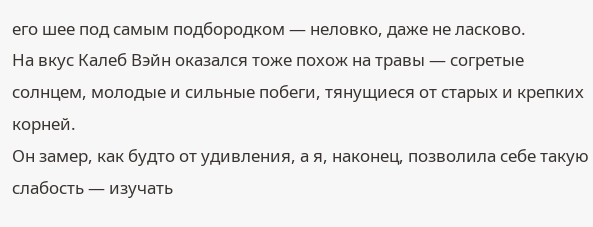его шее под самым подбородком — неловко, даже не ласково.
На вкус Калеб Вэйн оказался тоже похож на травы — согретые солнцем, молодые и сильные побеги, тянущиеся от старых и крепких корней.
Он замер, как будто от удивления, а я, наконец, позволила себе такую слабость — изучать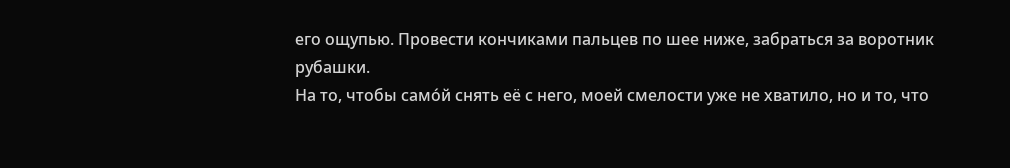его ощупью. Провести кончиками пальцев по шее ниже, забраться за воротник рубашки.
На то, чтобы само́й снять её с него, моей смелости уже не хватило, но и то, что